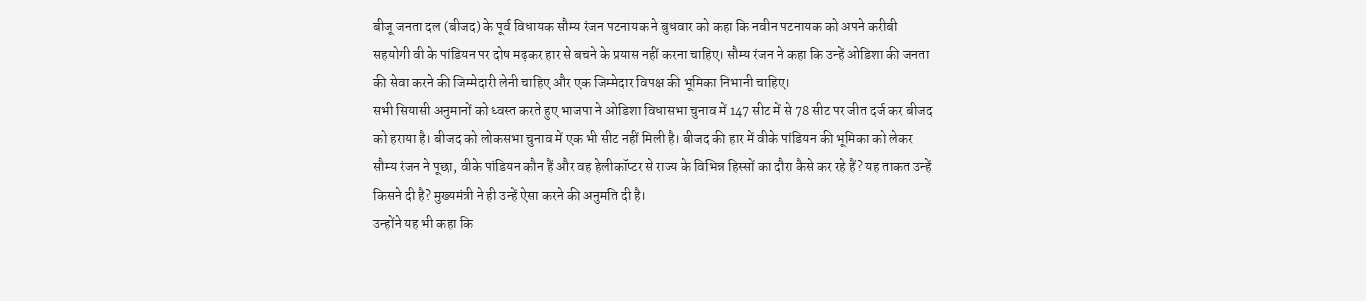बीजू जनता दल (बीजद) के पूर्व विधायक सौम्य रंजन पटनायक ने बुधवार को कहा कि नवीन पटनायक को अपने करीबी सहयोगी वी के पांडियन पर दोष मढ़कर हार से बचने के प्रयास नहीं करना चाहिए। सौम्य रंजन ने कहा कि उन्हें ओडिशा की जनता की सेवा करने की जिम्मेदारी लेनी चाहिए और एक जिम्मेदार विपक्ष की भूमिका निभानी चाहिए।
सभी सियासी अनुमानों को ध्वस्त करते हुए भाजपा ने ओडिशा विधासभा चुनाव में 147 सीट में से 78 सीट पर जीत दर्ज कर बीजद को हराया है। बीजद को लोकसभा चुनाव में एक भी सीट नहीं मिली है। बीजद की हार में वीके पांडियन की भूमिका को लेकर सौम्य रंजन ने पूछा, वीके पांडियन कौन हैं और वह हेलीकॉप्टर से राज्य के विभिन्न हिस्सों का दौरा कैसे कर रहे हैं? यह ताकत उन्हें किसने दी है? मुख्यमंत्री ने ही उन्हें ऐसा करने की अनुमति दी है।
उन्होंने यह भी कहा कि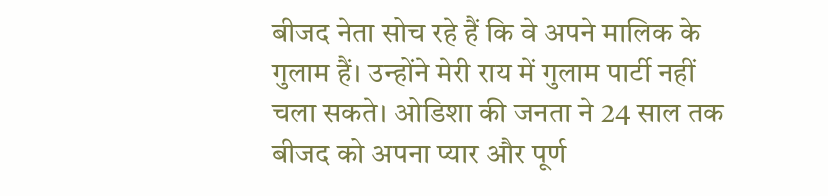बीजद नेता सोच रहे हैं कि वे अपने मालिक के गुलाम हैं। उन्होंने मेरी राय में गुलाम पार्टी नहीं चला सकते। ओडिशा की जनता ने 24 साल तक बीजद को अपना प्यार और पूर्ण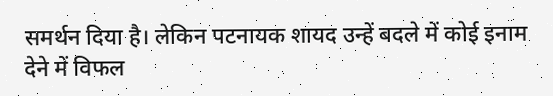समर्थन दिया है। लेकिन पटनायक शायद उन्हें बदले में कोई इनाम देने में विफल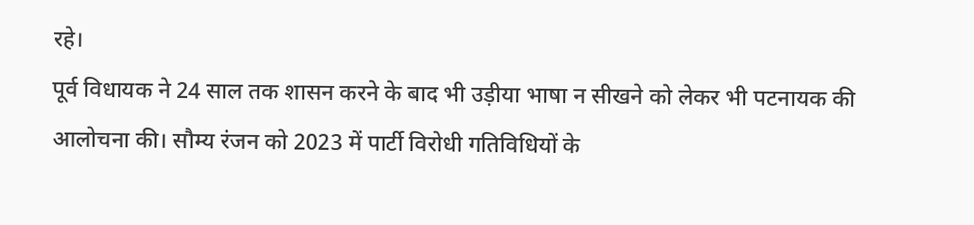रहे।
पूर्व विधायक ने 24 साल तक शासन करने के बाद भी उड़ीया भाषा न सीखने को लेकर भी पटनायक की आलोचना की। सौम्य रंजन को 2023 में पार्टी विरोधी गतिविधियों के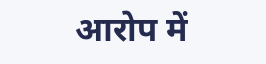आरोप में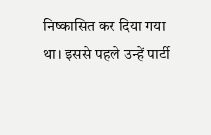निष्कासित कर दिया गया था। इससे पहले उन्हें पार्टी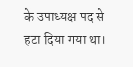के उपाध्यक्ष पद से हटा दिया गया था।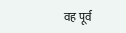वह पूर्व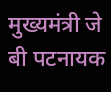मुख्यमंत्री जे बी पटनायक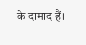के दामाद हैं।